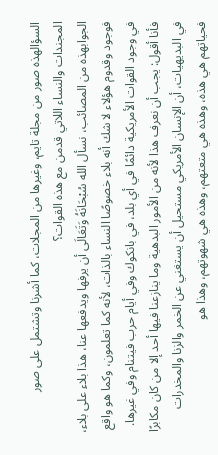السؤالهذه صور من مجلة تايم، وغيرها من المجلات، كما أشرنا وتشتمل على صور المجندات والنساء اللاتي قدمن مع هذه القوات؟
الجوابهذه من المصائب، نسأل الله سُبْحَانَهُ وَتَعَالَى أن يرفها ويدفعها عنا، هذا بلاء على بلاء، فوجود وقدوم هؤلاء لا شك أنه بلاء خصوصًا النساء بالذات، لأنه كما تعلمون، وكما هو واقع في وجود القوات الأمريكية دائمًا في أي بلد، في بانكوك وفي أيام حرب فيتنام وفي غيرها.
فأنا أقول: يجب أن نعرف هذا لأنه من الأمور البدهية وما ينازعنا فيها أحد إلا من كان مكابرًا في البديهيات، أن الإنسان الأمريكي مستحيل أن يستغني عن الخمر والزنا والمخدرات فحياتهم هي هذه، وهذه هي متعتهم، وهذه هي شهوتهم، وهذا هو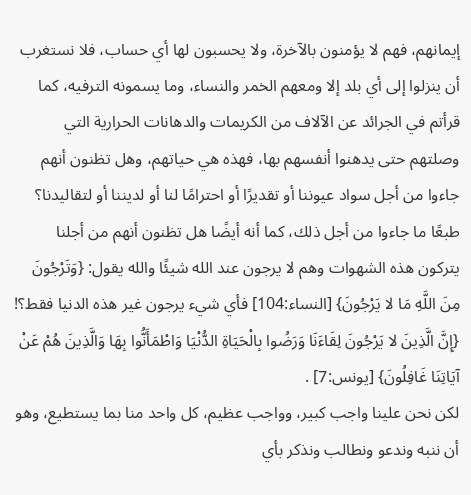إيمانهم، فهم لا يؤمنون بالآخرة، ولا يحسبون لها أي حساب، فلا نستغرب أن ينزلوا إلى أي بلد إلا ومعهم الخمر والنساء، وما يسمونه الترفيه، كما قرأتم في الجرائد عن الآلاف من الكريمات والدهانات الحرارية التي وصلتهم حتى يدهنوا أنفسهم بها، فهذه هي حياتهم، وهل تظنون أنهم جاءوا من أجل سواد عيوننا أو تقديرًا أو احترامًا لنا أو لديننا أو لتقاليدنا؟ طبعًا ما جاءوا من أجل ذلك، كما أنه أيضًا هل تظنون أنهم من أجلنا يتركون هذه الشهوات وهم لا يرجون عند الله شيئًا والله يقول: {وَتَرْجُونَ مِنَ اللَّهِ مَا لا يَرْجُونَ} [النساء:104] فأي شيء يرجون غير هذه الدنيا فقط؟! {إِنَّ الَّذِينَ لا يَرْجُونَ لِقَاءَنَا وَرَضُوا بِالْحَيَاةِ الدُّنْيَا وَاطْمَأَنُّوا بِهَا وَالَّذِينَ هُمْ عَنْ آيَاتِنَا غَافِلُونَ} [يونس:7] .
لكن نحن علينا واجب كبير، وواجب عظيم، كل واحد منا بما يستطيع، وهو أن ننبه وندعو ونطالب ونذكر بأي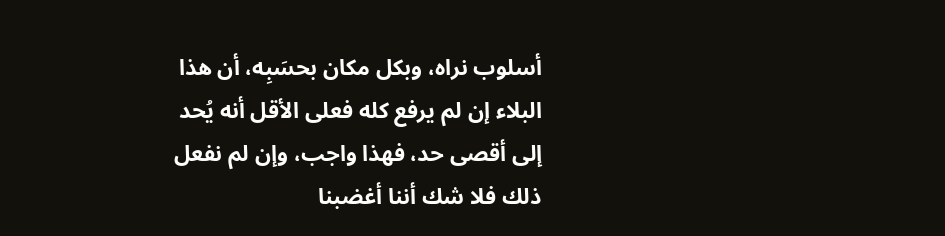أسلوب نراه، وبكل مكان بحسَبِه، أن هذا البلاء إن لم يرفع كله فعلى الأقل أنه يُحد إلى أقصى حد، فهذا واجب، وإن لم نفعل ذلك فلا شك أننا أغضبنا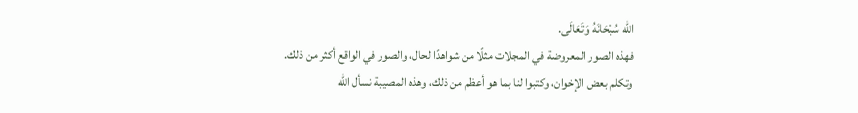الله سُبْحَانَهُ وَتَعَالَى.
فهذه الصور المعروضة في المجلات مثلًا من شواهدًا لحال، والصور في الواقع أكثر من ذلك.
وتكلم بعض الإخوان، وكتبوا لنا بما هو أعظم من ذلك، وهذه المصيبة نسأل الله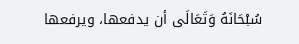سُبْحَانَهُ وَتَعَالَى أن يدفعها، ويرفعها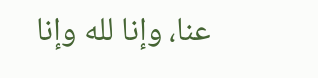عنا، وإنا لله وإنا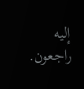إليه راجعون.